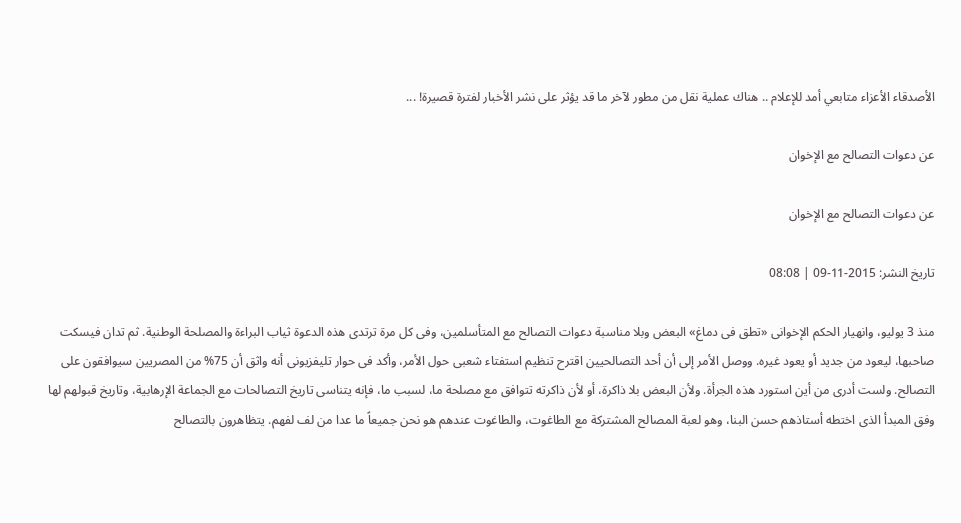الأصدقاء الأعزاء متابعي أمد للإعلام .. هناك عملية نقل من مطور لآخر ما قد يؤثر على نشر الأخبار لفترة قصيرة! ...

عن دعوات التصالح مع الإخوان

عن دعوات التصالح مع الإخوان

تاريخ النشر: 2015-11-09 | 08:08

منذ 3 يوليو، وانهيار الحكم الإخوانى «تطق فى دماغ» البعض وبلا مناسبة دعوات التصالح مع المتأسلمين، وفى كل مرة ترتدى هذه الدعوة ثياب البراءة والمصلحة الوطنية. ثم تدان فيسكت صاحبها، ليعود من جديد أو يعود غيره. ووصل الأمر إلى أن أحد التصالحيين اقترح تنظيم استفتاء شعبى حول الأمر، وأكد فى حوار تليفزيونى أنه واثق أن 75% من المصريين سيوافقون على التصالح. ولست أدرى من أين استورد هذه الجرأة. ولأن البعض بلا ذاكرة، أو لأن ذاكرته تتوافق مع مصلحة ما، لسبب ما، فإنه يتناسى تاريخ التصالحات مع الجماعة الإرهابية، وتاريخ قبولهم لها وفق المبدأ الذى اختطه أستاذهم حسن البنا، وهو لعبة المصالح المشتركة مع الطاغوت، والطاغوت عندهم هو نحن جميعاً ما عدا من لف لفهم. يتظاهرون بالتصالح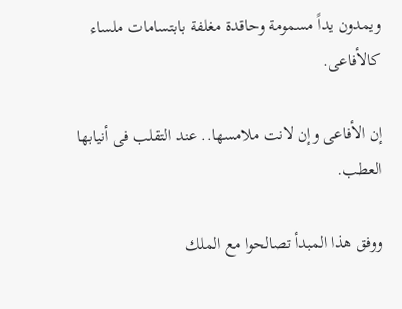ويمدون يداً مسمومة وحاقدة مغلفة بابتسامات ملساء كالأفاعى.

إن الأفاعى وإن لانت ملامسها.. عند التقلب فى أنيابها العطب.

ووفق هذا المبدأ تصالحوا مع الملك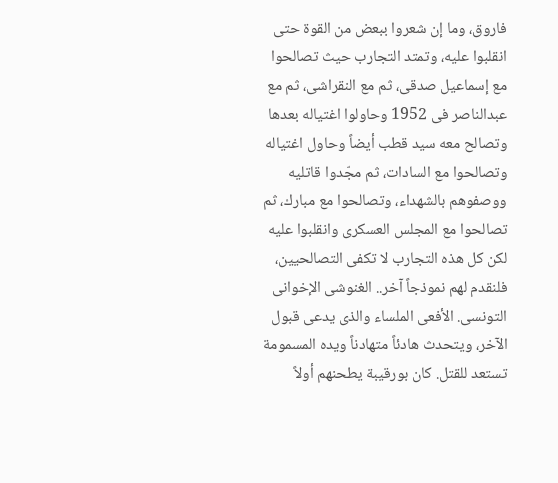فاروق، وما إن شعروا ببعض من القوة حتى انقلبوا عليه، وتمتد التجارب حيث تصالحوا مع إسماعيل صدقى، ثم مع النقراشى، ثم مع عبدالناصر فى 1952 وحاولوا اغتياله بعدها وتصالح معه سيد قطب أيضاً وحاول اغتياله وتصالحوا مع السادات، ثم مجّدوا قاتليه ووصفوهم بالشهداء، وتصالحوا مع مبارك، ثم تصالحوا مع المجلس العسكرى وانقلبوا عليه لكن كل هذه التجارب لا تكفى التصالحيين، فلنقدم لهم نموذجاً آخر.. الغنوشى الإخوانى التونسى. الأفعى الملساء والذى يدعى قبول الآخر، ويتحدث هادئاً متهادناً ويده المسمومة تستعد للقتل. كان بورقيبة يطحنهم أولاً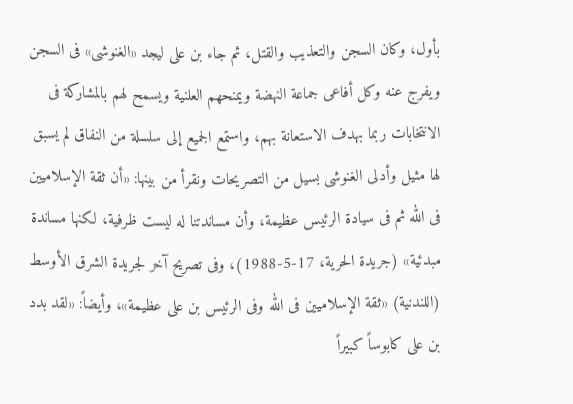بأول، وكان السجن والتعذيب والقتل، ثم جاء بن على ليجد «الغنوشى» فى السجن ويفرج عنه وكل أفاعى جماعة النهضة ويمنحهم العلنية ويسمح لهم بالمشاركة فى الانتخابات ربما بهدف الاستعانة بهم، واستمع الجميع إلى سلسلة من النفاق لم يسبق لها مثيل وأدلى الغنوشى بسيل من التصريحات ونقرأ من بينها: «أن ثقة الإسلاميين فى الله ثم فى سيادة الرئيس عظيمة، وأن مساندتنا له ليست ظرفية، لكنها مساندة مبدئية» (جريدة الحرية، 17-5-1988)، وفى تصريح آخر لجريدة الشرق الأوسط (اللندنية) «ثقة الإسلاميين فى الله وفى الرئيس بن على عظيمة»، وأيضاً: «لقد بدد بن على كابوساً كبيراً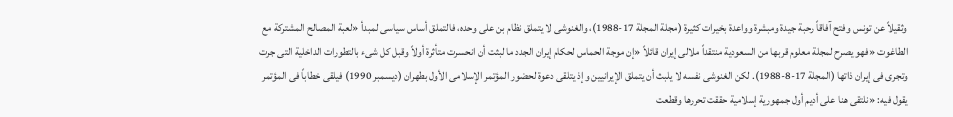وثقيلاً عن تونس وفتح آفاقاً رحبة جيدة ومبشرة وواعدة بخيرات كثيرة (مجلة المجلة 17-1988)، والغنوشى لا يتملق نظام بن على وحده، فالتملق أساس سياسى لمبدأ «لعبة المصالح المشتركة مع الطاغوت «فهو يصرح لمجلة معلوم قربها من السعودية منتقداً ملالى إيران قائلاً «إن موجة الحماس لحكام إيران الجدد ما لبثت أن انحسرت متأثرة أولاً وقبل كل شىء بالتطورات الداخلية التى جرت وتجرى فى إيران ذاتها (المجلة 17-8-1988). لكن الغنوشى نفسه لا يلبث أن يتملق الإيرانيين وإذ يتلقى دعوة لحضور المؤتمر الإسلامى الأول بطهران (ديسمبر 1990) فيلقى خطاباً فى المؤتمر يقول فيه: «نلتقى هنا على أديم أول جمهورية إسلامية حققت تحررها وقطعت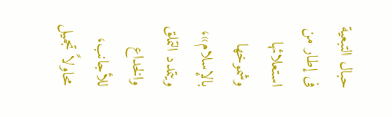حبال التبعية فى إطار من استعلائها وشموخها بالإسلام»، ويتمدد التملق والخداع للأجانب، محاولاً تجميل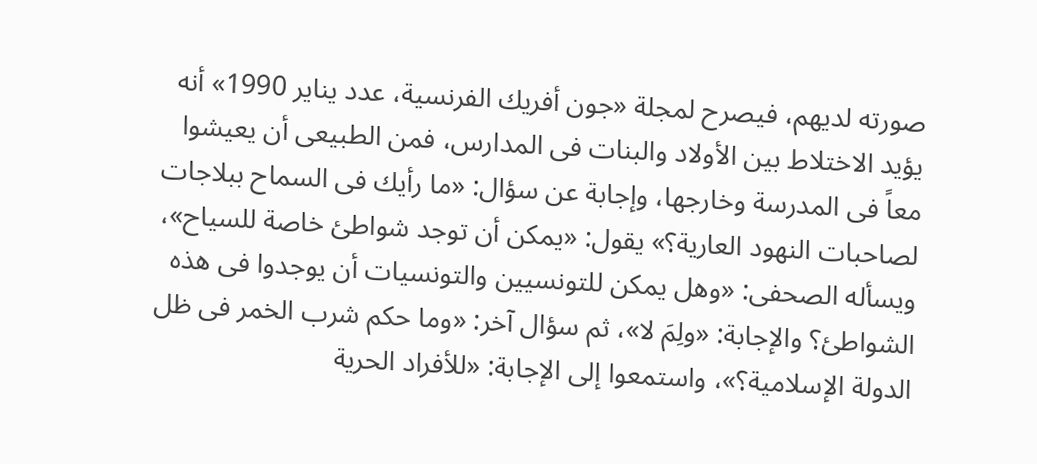صورته لديهم، فيصرح لمجلة «جون أفريك الفرنسية، عدد يناير 1990» أنه يؤيد الاختلاط بين الأولاد والبنات فى المدارس، فمن الطبيعى أن يعيشوا معاً فى المدرسة وخارجها، وإجابة عن سؤال: «ما رأيك فى السماح ببلاجات لصاحبات النهود العارية؟» يقول: «يمكن أن توجد شواطئ خاصة للسياح»، ويسأله الصحفى: «وهل يمكن للتونسيين والتونسيات أن يوجدوا فى هذه الشواطئ؟ والإجابة: «ولِمَ لا»، ثم سؤال آخر: «وما حكم شرب الخمر فى ظل الدولة الإسلامية؟»، واستمعوا إلى الإجابة: «للأفراد الحرية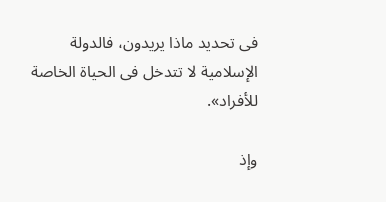فى تحديد ماذا يريدون، فالدولة الإسلامية لا تتدخل فى الحياة الخاصة للأفراد».

وإذ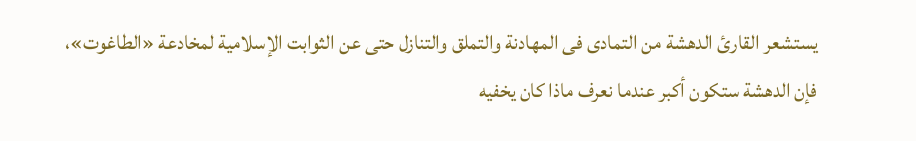يستشعر القارئ الدهشة من التمادى فى المهادنة والتملق والتنازل حتى عن الثوابت الإسلامية لمخادعة «الطاغوت»، فإن الدهشة ستكون أكبر عندما نعرف ماذا كان يخفيه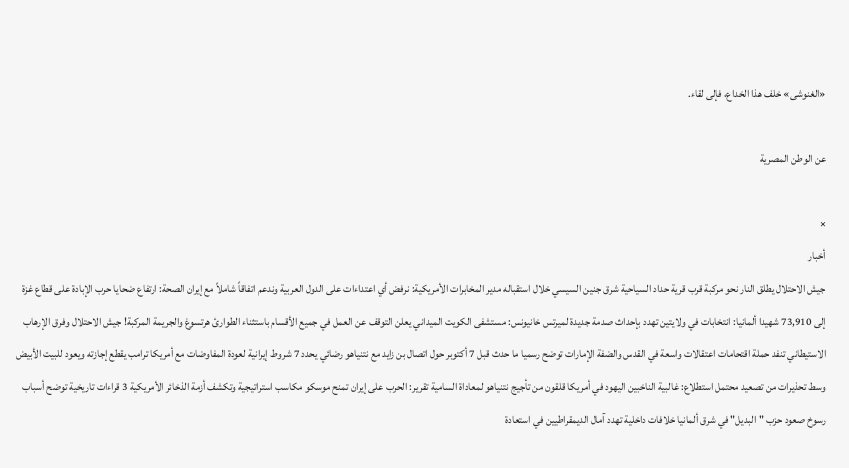«الغنوشى» خلف هذا الخداع، فإلى لقاء.

عن الوطن المصرية

×
أخبار
جيش الاحتلال يطلق النار نحو مركبة قرب قرية حداد السياحية شرق جنين السيسي خلال استقباله مدير المخابرات الأمريكية: نرفض أي اعتداءات على الدول العربية وندعم اتفاقاً شاملاً مع إيران الصحة: ارتفاع ضحايا حرب الإبادة على قطاع غزة إلى 73,910 شهيدا ألمانيا: انتخابات في ولايتين تهدد بإحداث صدمة جديدة لميرتس خانيونس: مستشفى الكويت الميداني يعلن التوقف عن العمل في جميع الأقسام باستثناء الطوارئ هرتسوغ والجريمة المركبة! جيش الاحتلال وفرق الإرهاب الاستيطاني تنفد حملة اقتحامات اعتقالات واسعة في القدس والضفة الإمارات توضح رسميا ما حدث قبل 7 أكتوبر حول اتصال بن زايد مع نتنياهو رضائي يحدد 7 شروط إيرانية لعودة المفاوضات مع أمريكا ترامب يقطع إجازته ويعود للبيت الأبيض وسط تحذيرات من تصعيد محتمل استطلاع: غالبية الناخبين اليهود في أمريكا قلقون من تأجيج نتنياهو لمعاداة السامية تقرير: الحرب على إيران تمنح موسكو مكاسب استراتيجية وتكشف أزمة الذخائر الأمريكية 3 قراءات تاريخية توضح أسباب رسوخ صعود حزب "البديل" في شرق ألمانيا خلافات داخلية تهدد آمال الديمقراطيين في استعادة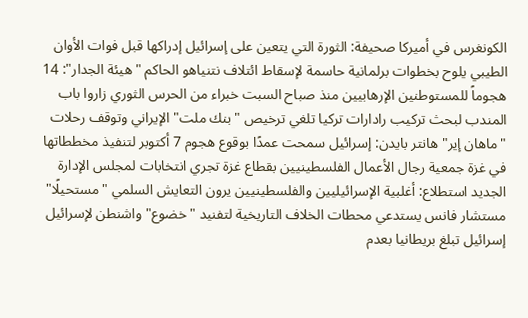الكونغرس في أميركا صحيفة: الثورة التي يتعين على إسرائيل إدراكها قبل فوات الأوان الطيبي يلوح بخطوات برلمانية حاسمة لإسقاط ائتلاف نتنياهو الحاكم "هيئة الجدار": 14 هجوماً للمستوطنين الإرهابيين منذ صباح السبت خبراء من الحرس الثوري زاروا باب المندب لبحث تركيب رادارات تركيا تلغي ترخيص "بنك ملت" الإيراني وتوقف رحلات "ماهان إير" هانتر بايدن: إسرائيل سمحت عمدًا بوقوع هجوم 7 أكتوبر لتنفيذ مخططاتها في غزة جمعية رجال الأعمال الفلسطينيين بقطاع غزة تجري انتخابات لمجلس الإدارة الجديد استطلاع: أغلبية الإسرائيليين والفلسطينيين يرون التعايش السلمي "مستحيلًا" مستشار فانس يستدعي محطات الخلاف التاريخية لتفنيد "خضوع" واشنطن لإسرائيل إسرائيل تبلغ بريطانيا بعدم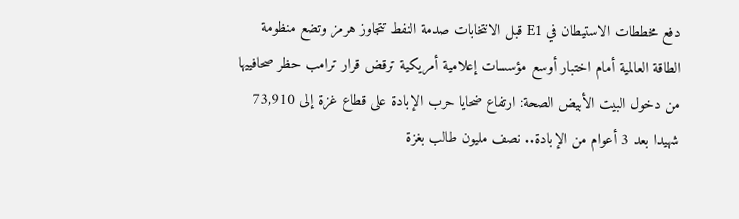دفع مخططات الاستيطان في E1 قبل الانتخابات صدمة النفط تتجاوز هرمز وتضع منظومة الطاقة العالمية أمام اختبار أوسع مؤسسات إعلامية أمريكية ترقض قرار ترامب حظر صحافييها من دخول البيت الأبيض الصحة: ارتفاع ضحايا حرب الإبادة على قطاع غزة إلى 73,910 شهيدا بعد 3 أعوام من الإبادة.. نصف مليون طالب بغزة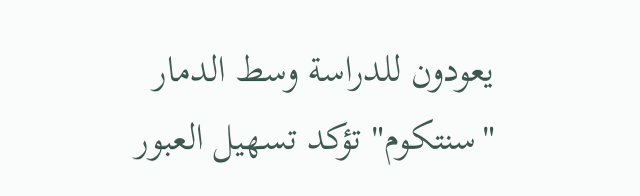يعودون للدراسة وسط الدمار "سنتكوم" تؤكد تسهيل العبور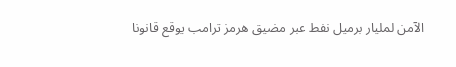الآمن لمليار برميل نفط عبر مضيق هرمز ترامب يوقع قانونا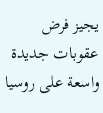يجيز فرض عقوبات جديدة واسعة على روسيا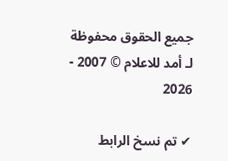جميع الحقوق محفوظة لـ أمد للاعلام © 2007 - 2026

✔ تم نسخ الرابط